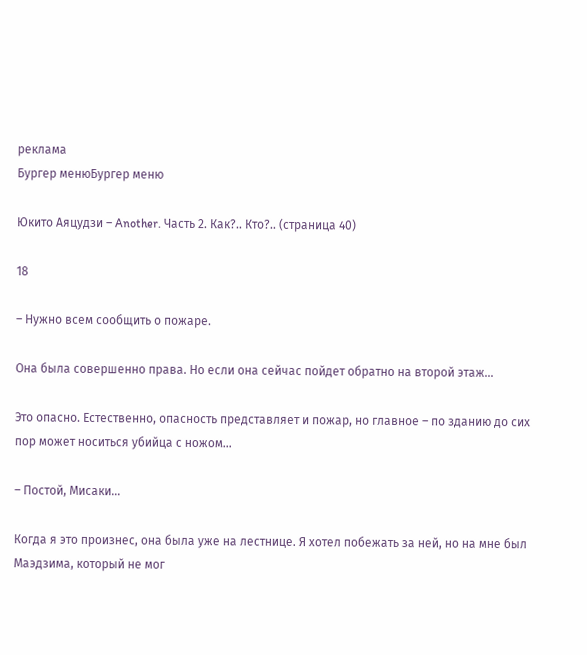реклама
Бургер менюБургер меню

Юкито Аяцудзи – Another. Часть 2. Как?.. Кто?.. (страница 40)

18

– Нужно всем сообщить о пожаре.

Она была совершенно права. Но если она сейчас пойдет обратно на второй этаж…

Это опасно. Естественно, опасность представляет и пожар, но главное – по зданию до сих пор может носиться убийца с ножом…

– Постой, Мисаки…

Когда я это произнес, она была уже на лестнице. Я хотел побежать за ней, но на мне был Маэдзима, который не мог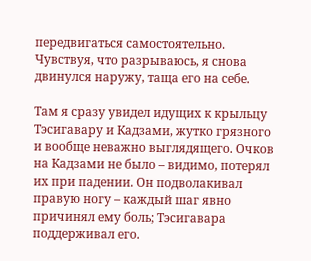передвигаться самостоятельно. Чувствуя, что разрываюсь, я снова двинулся наружу, таща его на себе.

Там я сразу увидел идущих к крыльцу Тэсигавару и Кадзами, жутко грязного и вообще неважно выглядящего. Очков на Кадзами не было – видимо, потерял их при падении. Он подволакивал правую ногу – каждый шаг явно причинял ему боль; Тэсигавара поддерживал его.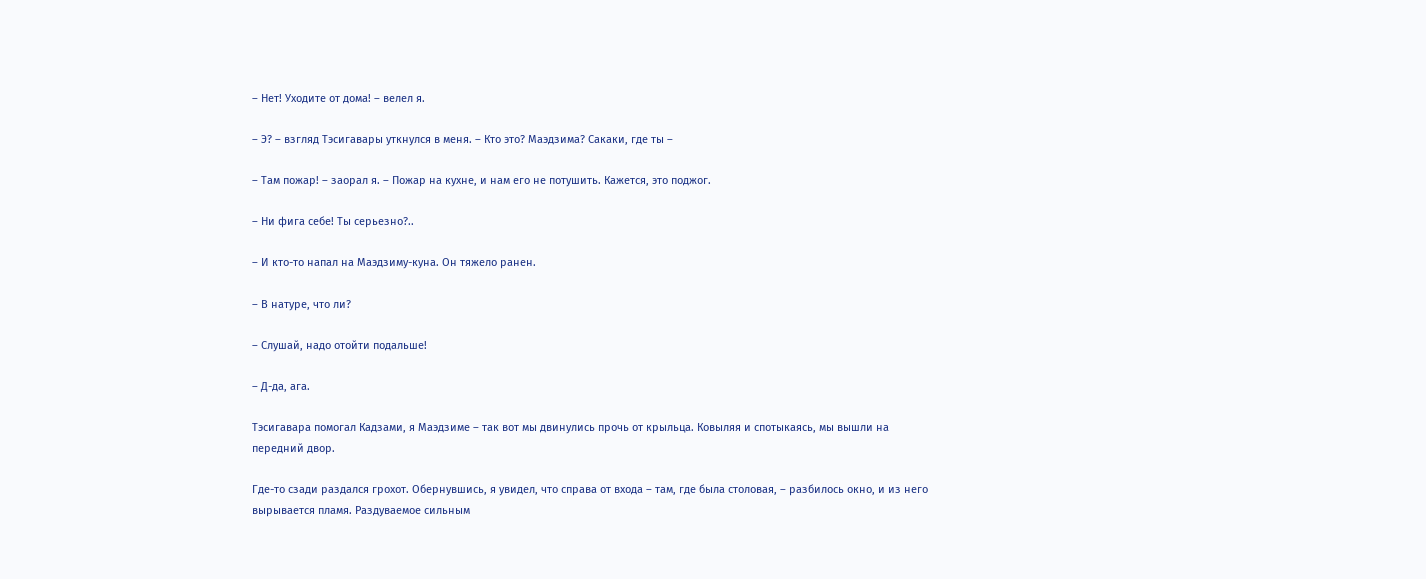– Нет! Уходите от дома! – велел я.

– Э? – взгляд Тэсигавары уткнулся в меня. – Кто это? Маэдзима? Сакаки, где ты –

– Там пожар! – заорал я. – Пожар на кухне, и нам его не потушить. Кажется, это поджог.

– Ни фига себе! Ты серьезно?..

– И кто-то напал на Маэдзиму-куна. Он тяжело ранен.

– В натуре, что ли?

– Слушай, надо отойти подальше!

– Д-да, ага.

Тэсигавара помогал Кадзами, я Маэдзиме – так вот мы двинулись прочь от крыльца. Ковыляя и спотыкаясь, мы вышли на передний двор.

Где-то сзади раздался грохот. Обернувшись, я увидел, что справа от входа – там, где была столовая, – разбилось окно, и из него вырывается пламя. Раздуваемое сильным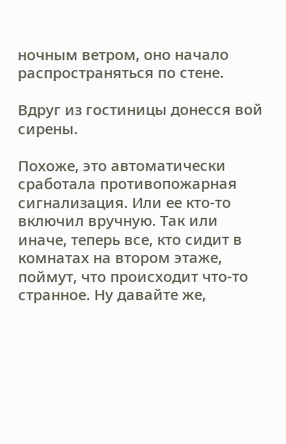ночным ветром, оно начало распространяться по стене.

Вдруг из гостиницы донесся вой сирены.

Похоже, это автоматически сработала противопожарная сигнализация. Или ее кто-то включил вручную. Так или иначе, теперь все, кто сидит в комнатах на втором этаже, поймут, что происходит что-то странное. Ну давайте же,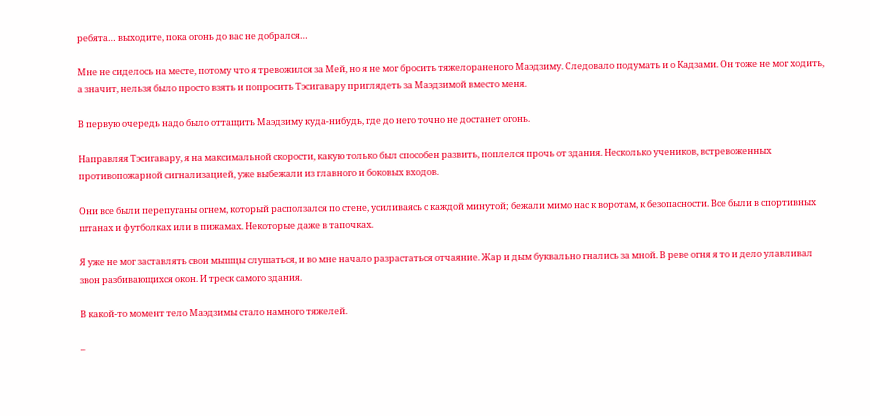ребята… выходите, пока огонь до вас не добрался…

Мне не сиделось на месте, потому что я тревожился за Мей, но я не мог бросить тяжелораненого Маэдзиму. Следовало подумать и о Кадзами. Он тоже не мог ходить, а значит, нельзя было просто взять и попросить Тэсигавару приглядеть за Маэдзимой вместо меня.

В первую очередь надо было оттащить Маэдзиму куда-нибудь, где до него точно не достанет огонь.

Направляя Тэсигавару, я на максимальной скорости, какую только был способен развить, поплелся прочь от здания. Несколько учеников, встревоженных противопожарной сигнализацией, уже выбежали из главного и боковых входов.

Они все были перепуганы огнем, который расползался по стене, усиливаясь с каждой минутой; бежали мимо нас к воротам, к безопасности. Все были в спортивных штанах и футболках или в пижамах. Некоторые даже в тапочках.

Я уже не мог заставлять свои мышцы слушаться, и во мне начало разрастаться отчаяние. Жар и дым буквально гнались за мной. В реве огня я то и дело улавливал звон разбивающихся окон. И треск самого здания.

В какой-то момент тело Маэдзимы стало намного тяжелей.

–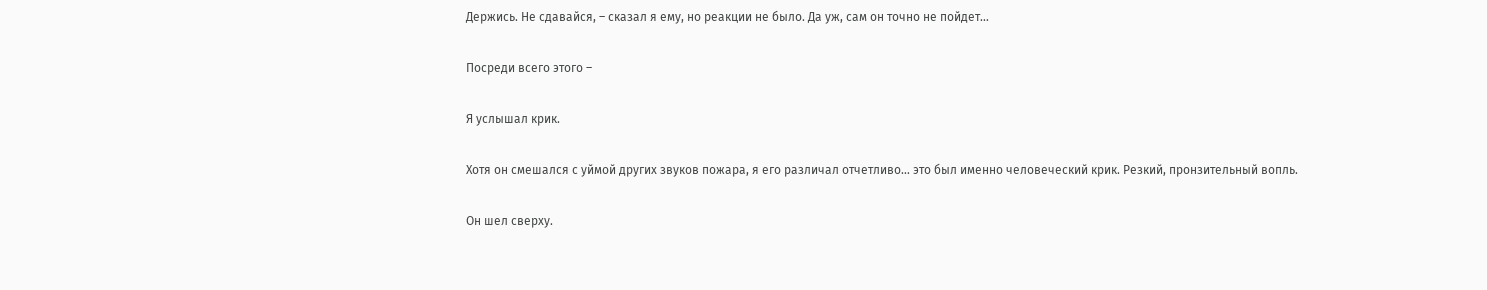Держись. Не сдавайся, – сказал я ему, но реакции не было. Да уж, сам он точно не пойдет…

Посреди всего этого –

Я услышал крик.

Хотя он смешался с уймой других звуков пожара, я его различал отчетливо… это был именно человеческий крик. Резкий, пронзительный вопль.

Он шел сверху.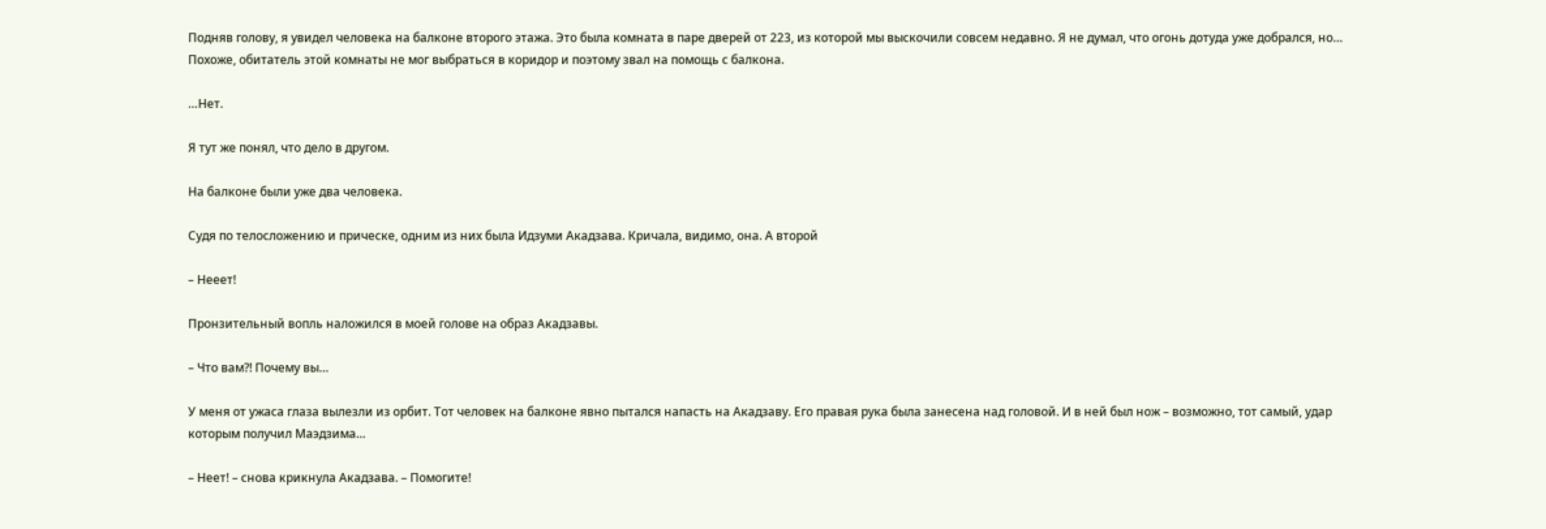Подняв голову, я увидел человека на балконе второго этажа. Это была комната в паре дверей от 223, из которой мы выскочили совсем недавно. Я не думал, что огонь дотуда уже добрался, но… Похоже, обитатель этой комнаты не мог выбраться в коридор и поэтому звал на помощь с балкона.

…Нет.

Я тут же понял, что дело в другом.

На балконе были уже два человека.

Судя по телосложению и прическе, одним из них была Идзуми Акадзава. Кричала, видимо, она. А второй

– Нееет!

Пронзительный вопль наложился в моей голове на образ Акадзавы.

– Что вам?! Почему вы…

У меня от ужаса глаза вылезли из орбит. Тот человек на балконе явно пытался напасть на Акадзаву. Его правая рука была занесена над головой. И в ней был нож – возможно, тот самый, удар которым получил Маэдзима…

– Неет! – снова крикнула Акадзава. – Помогите!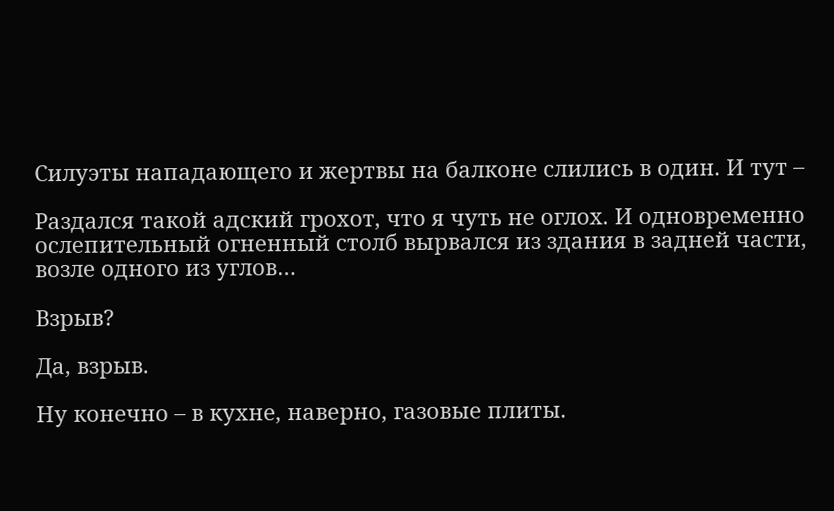Силуэты нападающего и жертвы на балконе слились в один. И тут –

Раздался такой адский грохот, что я чуть не оглох. И одновременно ослепительный огненный столб вырвался из здания в задней части, возле одного из углов…

Взрыв?

Да, взрыв.

Ну конечно – в кухне, наверно, газовые плиты.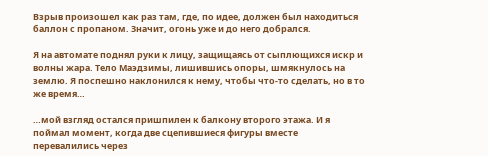Взрыв произошел как раз там, где, по идее, должен был находиться баллон с пропаном. Значит, огонь уже и до него добрался.

Я на автомате поднял руки к лицу, защищаясь от сыплющихся искр и волны жара. Тело Маэдзимы, лишившись опоры, шмякнулось на землю. Я поспешно наклонился к нему, чтобы что-то сделать, но в то же время…

…мой взгляд остался пришпилен к балкону второго этажа. И я поймал момент, когда две сцепившиеся фигуры вместе перевалились через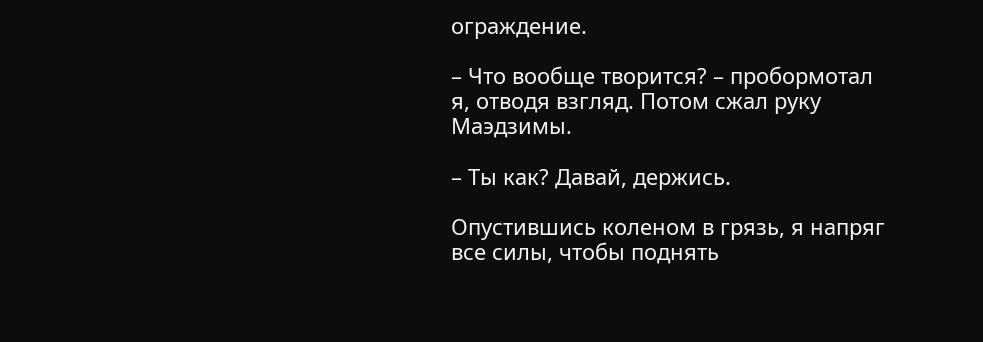ограждение.

– Что вообще творится? – пробормотал я, отводя взгляд. Потом сжал руку Маэдзимы.

– Ты как? Давай, держись.

Опустившись коленом в грязь, я напряг все силы, чтобы поднять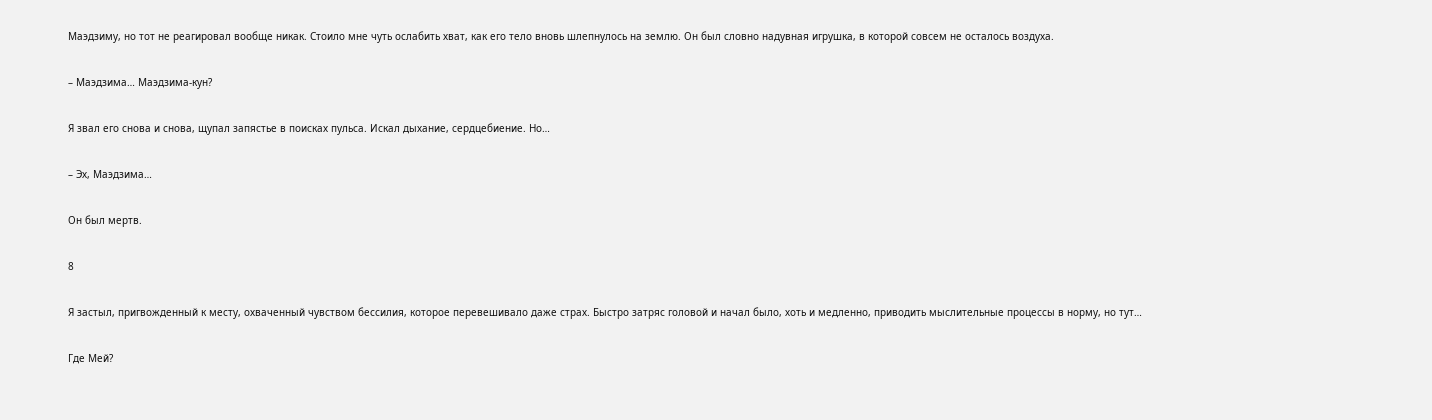Маэдзиму, но тот не реагировал вообще никак. Стоило мне чуть ослабить хват, как его тело вновь шлепнулось на землю. Он был словно надувная игрушка, в которой совсем не осталось воздуха.

– Маэдзима… Маэдзима-кун?

Я звал его снова и снова, щупал запястье в поисках пульса. Искал дыхание, сердцебиение. Но…

– Эх, Маэдзима…

Он был мертв.

8

Я застыл, пригвожденный к месту, охваченный чувством бессилия, которое перевешивало даже страх. Быстро затряс головой и начал было, хоть и медленно, приводить мыслительные процессы в норму, но тут…

Где Мей?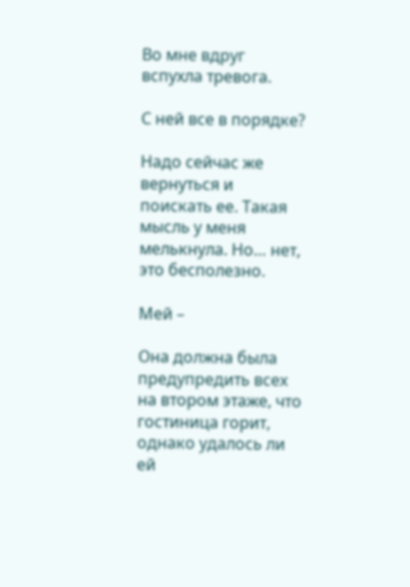Во мне вдруг вспухла тревога.

С ней все в порядке?

Надо сейчас же вернуться и поискать ее. Такая мысль у меня мелькнула. Но… нет, это бесполезно.

Мей –

Она должна была предупредить всех на втором этаже, что гостиница горит, однако удалось ли ей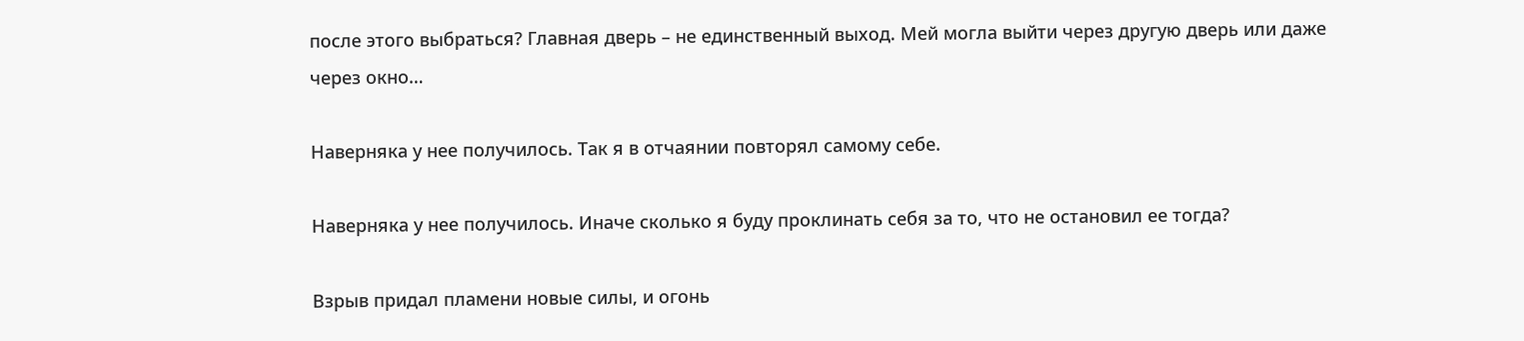после этого выбраться? Главная дверь – не единственный выход. Мей могла выйти через другую дверь или даже через окно…

Наверняка у нее получилось. Так я в отчаянии повторял самому себе.

Наверняка у нее получилось. Иначе сколько я буду проклинать себя за то, что не остановил ее тогда?

Взрыв придал пламени новые силы, и огонь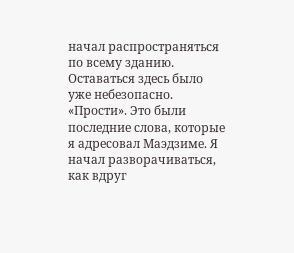начал распространяться по всему зданию. Оставаться здесь было уже небезопасно. «Прости». Это были последние слова, которые я адресовал Маэдзиме. Я начал разворачиваться, как вдруг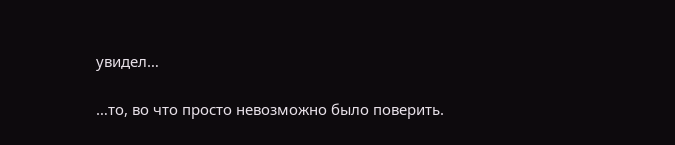увидел…

…то, во что просто невозможно было поверить.